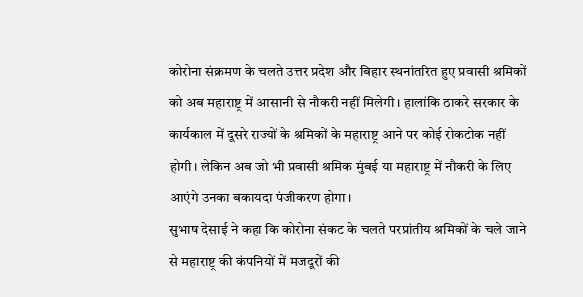कोरोना संक्रमण के चलते उत्तर प्रदेश और बिहार स्थनांतरित हुए प्रवासी श्रमिकों को अब महाराष्ट्र में आसानी से नौकरी नहीं मिलेगी। हालांकि ठाकरे सरकार के कार्यकाल में दूसरे राज्यों के श्रमिकों के महाराष्ट्र आने पर कोई रोकटोक नहीं होगी। लेकिन अब जो भी प्रवासी श्रमिक मुंबई या महाराष्ट्र में नौकरी के लिए आएंगे उनका बकायदा पंजीकरण होगा।
सुभाष देसाई ने कहा कि कोरोना संकट के चलते परप्रांतीय श्रमिकों के चले जाने से महाराष्ट्र की कंपनियों में मजदूरों की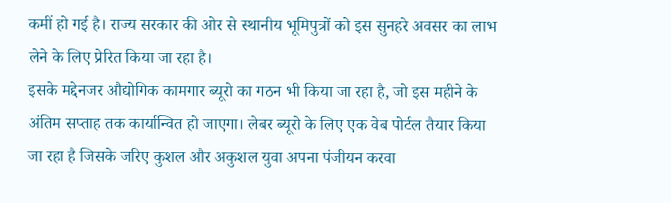कमीं हो गई है। राज्य सरकार की ओर से स्थानीय भूमिपुत्रों को इस सुनहरे अवसर का लाभ लेने के लिए प्रेरित किया जा रहा है।
इसके मद्देनजर औद्योगिक कामगार ब्यूरो का गठन भी किया जा रहा है, जो इस महीने के अंतिम सप्ताह तक कार्यान्वित हो जाएगा। लेबर ब्यूरो के लिए एक वेब पोर्टल तैयार किया जा रहा है जिसके जरिए कुशल और अकुशल युवा अपना पंजीयन करवा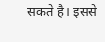सकते है। इससे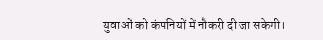युवाओं को कंपनियों में नौकरी दी जा सकेगी।